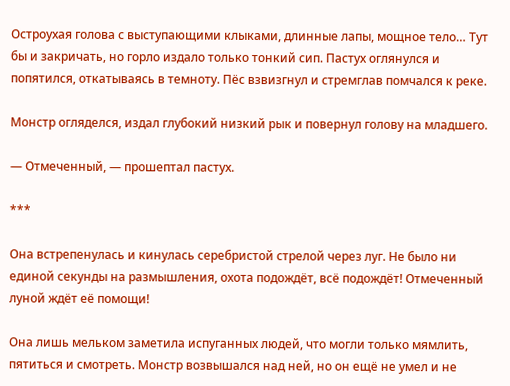Остроухая голова с выступающими клыками, длинные лапы, мощное тело… Тут бы и закричать, но горло издало только тонкий сип. Пастух оглянулся и попятился, откатываясь в темноту. Пёс взвизгнул и стремглав помчался к реке.

Монстр огляделся, издал глубокий низкий рык и повернул голову на младшего.

— Отмеченный, — прошептал пастух.

***

Она встрепенулась и кинулась серебристой стрелой через луг. Не было ни единой секунды на размышления, охота подождёт, всё подождёт! Отмеченный луной ждёт её помощи!

Она лишь мельком заметила испуганных людей, что могли только мямлить, пятиться и смотреть. Монстр возвышался над ней, но он ещё не умел и не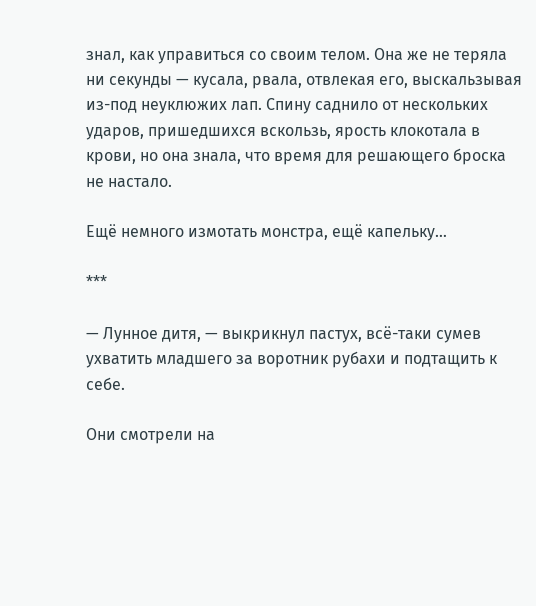знал, как управиться со своим телом. Она же не теряла ни секунды — кусала, рвала, отвлекая его, выскальзывая из-под неуклюжих лап. Спину саднило от нескольких ударов, пришедшихся вскользь, ярость клокотала в крови, но она знала, что время для решающего броска не настало.

Ещё немного измотать монстра, ещё капельку…

***

— Лунное дитя, — выкрикнул пастух, всё-таки сумев ухватить младшего за воротник рубахи и подтащить к себе.

Они смотрели на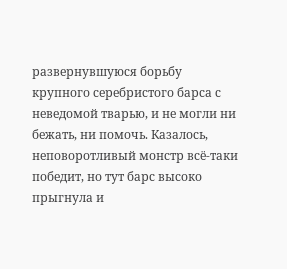развернувшуюся борьбу крупного серебристого барса с неведомой тварью, и не могли ни бежать, ни помочь. Казалось, неповоротливый монстр всё-таки победит, но тут барс высоко прыгнула и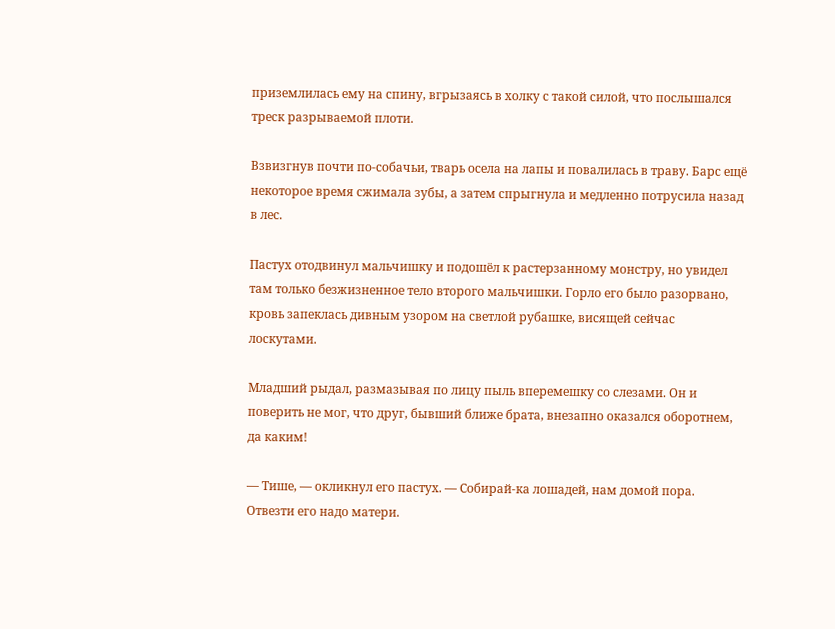приземлилась ему на спину, вгрызаясь в холку с такой силой, что послышался треск разрываемой плоти.

Взвизгнув почти по-собачьи, тварь осела на лапы и повалилась в траву. Барс ещё некоторое время сжимала зубы, а затем спрыгнула и медленно потрусила назад в лес.

Пастух отодвинул мальчишку и подошёл к растерзанному монстру, но увидел там только безжизненное тело второго мальчишки. Горло его было разорвано, кровь запеклась дивным узором на светлой рубашке, висящей сейчас лоскутами.

Младший рыдал, размазывая по лицу пыль вперемешку со слезами. Он и поверить не мог, что друг, бывший ближе брата, внезапно оказался оборотнем, да каким!

— Тише, — окликнул его пастух. — Собирай-ка лошадей, нам домой пора. Отвезти его надо матери.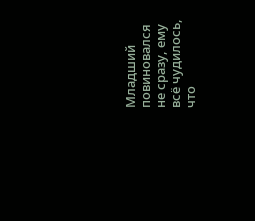Младший повиновался не сразу, ему всё чудилось, что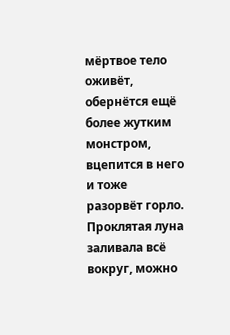мёртвое тело оживёт, обернётся ещё более жутким монстром, вцепится в него и тоже разорвёт горло. Проклятая луна заливала всё вокруг, можно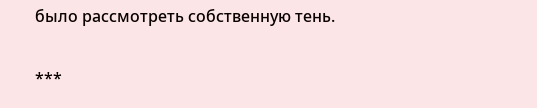было рассмотреть собственную тень.

***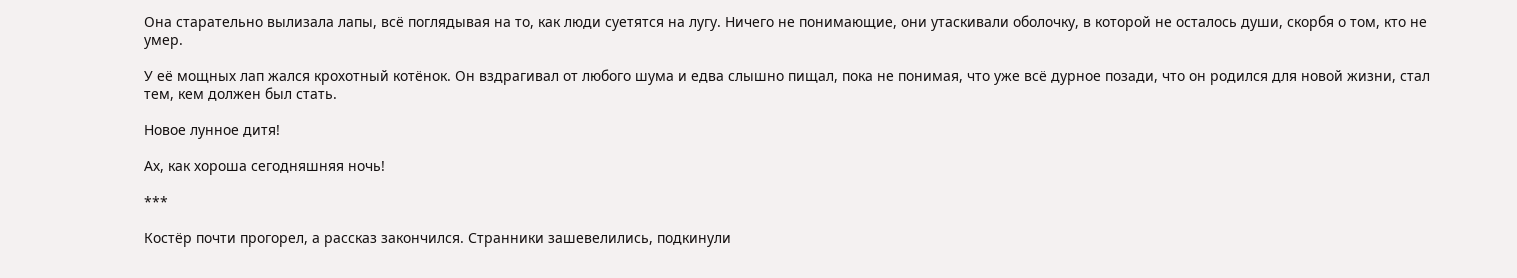Она старательно вылизала лапы, всё поглядывая на то, как люди суетятся на лугу. Ничего не понимающие, они утаскивали оболочку, в которой не осталось души, скорбя о том, кто не умер.

У её мощных лап жался крохотный котёнок. Он вздрагивал от любого шума и едва слышно пищал, пока не понимая, что уже всё дурное позади, что он родился для новой жизни, стал тем, кем должен был стать.

Новое лунное дитя!

Ах, как хороша сегодняшняя ночь!

***

Костёр почти прогорел, а рассказ закончился. Странники зашевелились, подкинули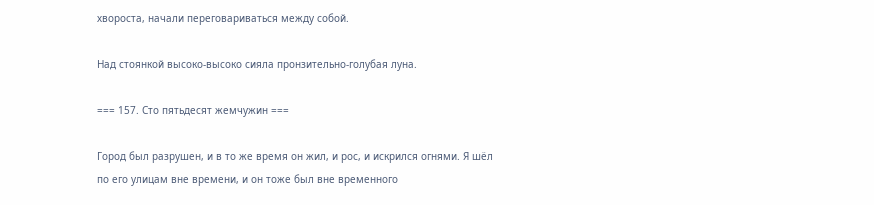хвороста, начали переговариваться между собой.

Над стоянкой высоко-высоко сияла пронзительно-голубая луна.

=== 157. Сто пятьдесят жемчужин ===

Город был разрушен, и в то же время он жил, и рос, и искрился огнями. Я шёл по его улицам вне времени, и он тоже был вне временного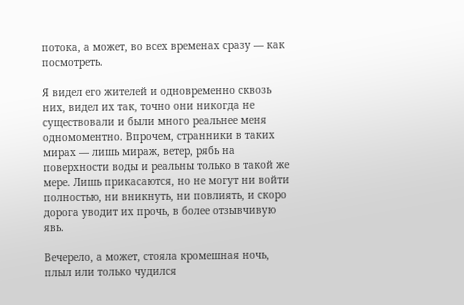потока, а может, во всех временах сразу — как посмотреть.

Я видел его жителей и одновременно сквозь них, видел их так, точно они никогда не существовали и были много реальнее меня одномоментно. Впрочем, странники в таких мирах — лишь мираж, ветер, рябь на поверхности воды и реальны только в такой же мере. Лишь прикасаются, но не могут ни войти полностью, ни вникнуть, ни повлиять, и скоро дорога уводит их прочь, в более отзывчивую явь.

Вечерело, а может, стояла кромешная ночь, плыл или только чудился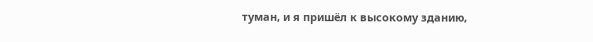туман, и я пришёл к высокому зданию,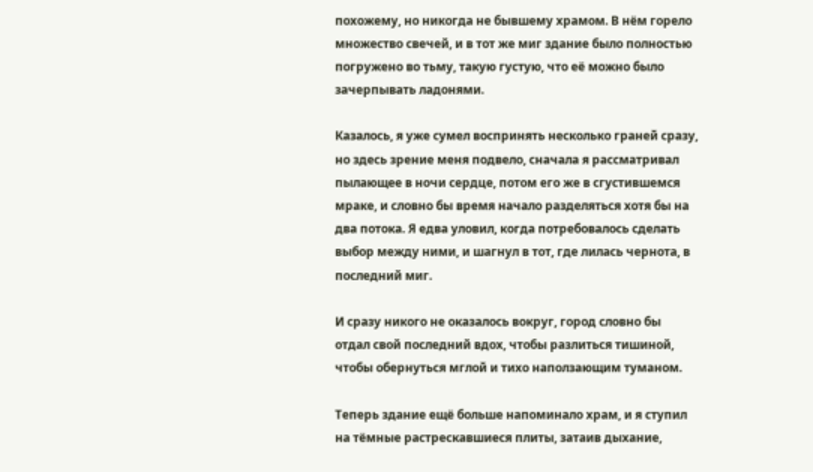похожему, но никогда не бывшему храмом. В нём горело множество свечей, и в тот же миг здание было полностью погружено во тьму, такую густую, что её можно было зачерпывать ладонями.

Казалось, я уже сумел воспринять несколько граней сразу, но здесь зрение меня подвело, сначала я рассматривал пылающее в ночи сердце, потом его же в сгустившемся мраке, и словно бы время начало разделяться хотя бы на два потока. Я едва уловил, когда потребовалось сделать выбор между ними, и шагнул в тот, где лилась чернота, в последний миг.

И сразу никого не оказалось вокруг, город словно бы отдал свой последний вдох, чтобы разлиться тишиной, чтобы обернуться мглой и тихо наползающим туманом.

Теперь здание ещё больше напоминало храм, и я ступил на тёмные растрескавшиеся плиты, затаив дыхание,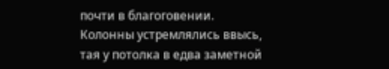почти в благоговении. Колонны устремлялись ввысь, тая у потолка в едва заметной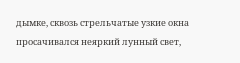дымке, сквозь стрельчатые узкие окна просачивался неяркий лунный свет,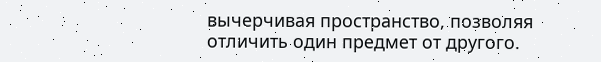вычерчивая пространство, позволяя отличить один предмет от другого.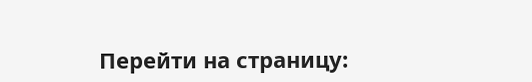Перейти на страницу: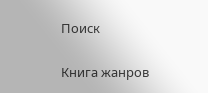Поиск

Книга жанров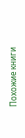Похожие книги